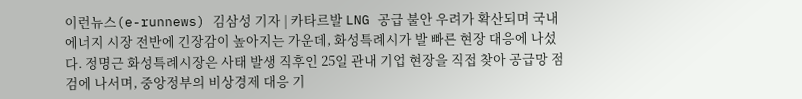이런뉴스(e-runnews) 김삼성 기자 | 카타르발 LNG 공급 불안 우려가 확산되며 국내 에너지 시장 전반에 긴장감이 높아지는 가운데, 화성특례시가 발 빠른 현장 대응에 나섰다. 정명근 화성특례시장은 사태 발생 직후인 25일 관내 기업 현장을 직접 찾아 공급망 점검에 나서며, 중앙정부의 비상경제 대응 기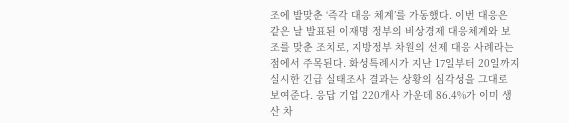조에 발맞춘 ‘즉각 대응 체계’를 가동했다. 이번 대응은 같은 날 발표된 이재명 정부의 비상경제 대응체계와 보조를 맞춘 조치로, 지방정부 차원의 선제 대응 사례라는 점에서 주목된다. 화성특례시가 지난 17일부터 20일까지 실시한 긴급 실태조사 결과는 상황의 심각성을 그대로 보여준다. 응답 기업 220개사 가운데 86.4%가 이미 생산 차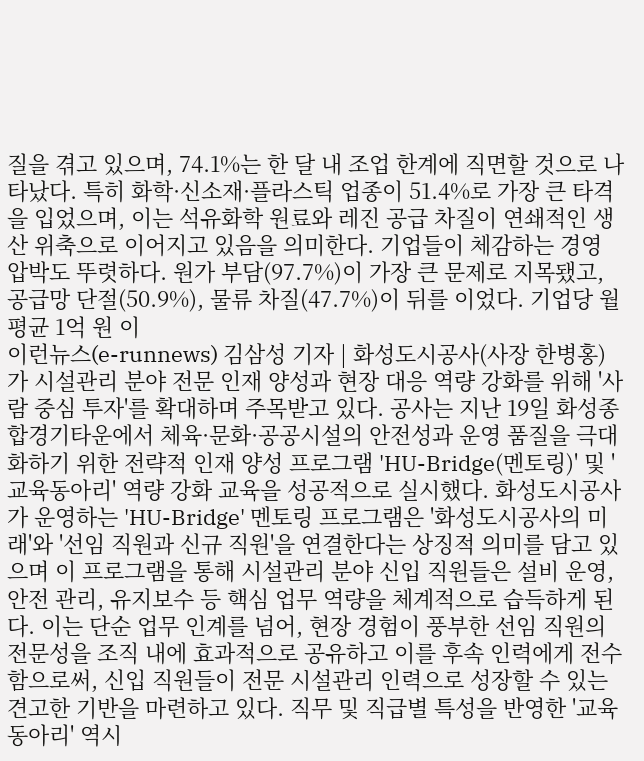질을 겪고 있으며, 74.1%는 한 달 내 조업 한계에 직면할 것으로 나타났다. 특히 화학·신소재·플라스틱 업종이 51.4%로 가장 큰 타격을 입었으며, 이는 석유화학 원료와 레진 공급 차질이 연쇄적인 생산 위축으로 이어지고 있음을 의미한다. 기업들이 체감하는 경영 압박도 뚜렷하다. 원가 부담(97.7%)이 가장 큰 문제로 지목됐고, 공급망 단절(50.9%), 물류 차질(47.7%)이 뒤를 이었다. 기업당 월평균 1억 원 이
이런뉴스(e-runnews) 김삼성 기자 | 화성도시공사(사장 한병홍)가 시설관리 분야 전문 인재 양성과 현장 대응 역량 강화를 위해 '사람 중심 투자'를 확대하며 주목받고 있다. 공사는 지난 19일 화성종합경기타운에서 체육·문화·공공시설의 안전성과 운영 품질을 극대화하기 위한 전략적 인재 양성 프로그램 'HU-Bridge(멘토링)' 및 '교육동아리' 역량 강화 교육을 성공적으로 실시했다. 화성도시공사가 운영하는 'HU-Bridge' 멘토링 프로그램은 '화성도시공사의 미래'와 '선임 직원과 신규 직원'을 연결한다는 상징적 의미를 담고 있으며 이 프로그램을 통해 시설관리 분야 신입 직원들은 설비 운영, 안전 관리, 유지보수 등 핵심 업무 역량을 체계적으로 습득하게 된다. 이는 단순 업무 인계를 넘어, 현장 경험이 풍부한 선임 직원의 전문성을 조직 내에 효과적으로 공유하고 이를 후속 인력에게 전수함으로써, 신입 직원들이 전문 시설관리 인력으로 성장할 수 있는 견고한 기반을 마련하고 있다. 직무 및 직급별 특성을 반영한 '교육동아리' 역시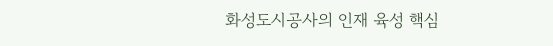화성도시공사의 인재 육성 핵심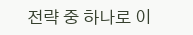전략 중 하나로 이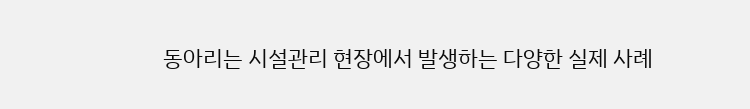동아리는 시설관리 현장에서 발생하는 다양한 실제 사례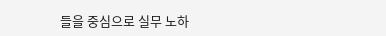들을 중심으로 실무 노하